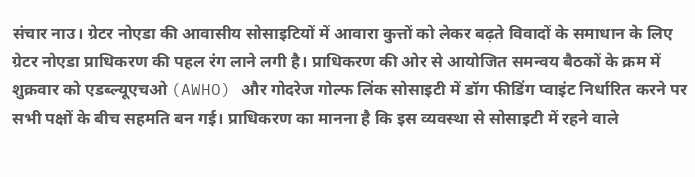संचार नाउ। ग्रेटर नोएडा की आवासीय सोसाइटियों में आवारा कुत्तों को लेकर बढ़ते विवादों के समाधान के लिए ग्रेटर नोएडा प्राधिकरण की पहल रंग लाने लगी है। प्राधिकरण की ओर से आयोजित समन्वय बैठकों के क्रम में शुक्रवार को एडब्ल्यूएचओ (AWHO) और गोदरेज गोल्फ लिंक सोसाइटी में डॉग फीडिंग प्वाइंट निर्धारित करने पर सभी पक्षों के बीच सहमति बन गई। प्राधिकरण का मानना है कि इस व्यवस्था से सोसाइटी में रहने वाले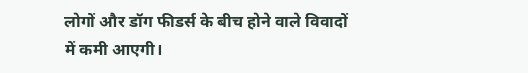लोगों और डॉग फीडर्स के बीच होने वाले विवादों में कमी आएगी।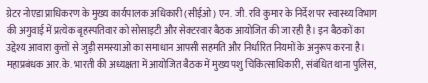ग्रेटर नोएडा प्राधिकरण के मुख्य कार्यपालक अधिकारी (सीईओ) एन. जी. रवि कुमार के निर्देश पर स्वास्थ्य विभाग की अगुवाई में प्रत्येक बृहस्पतिवार को सोसाइटी और सेक्टरवार बैठक आयोजित की जा रही है। इन बैठकों का उद्देश्य आवारा कुत्तों से जुड़ी समस्याओं का समाधान आपसी सहमति और निर्धारित नियमों के अनुरूप करना है।
महाप्रबंधक आर.के. भारती की अध्यक्षता में आयोजित बैठक में मुख्य पशु चिकित्साधिकारी, संबंधित थाना पुलिस,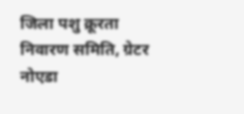जिला पशु क्रूरता निवारण समिति, ग्रेटर नोएडा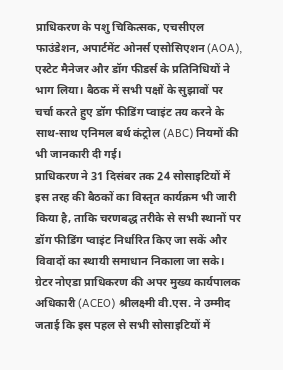प्राधिकरण के पशु चिकित्सक, एचसीएल फाउंडेशन, अपार्टमेंट ओनर्स एसोसिएशन (AOA), एस्टेट मैनेजर और डॉग फीडर्स के प्रतिनिधियों ने भाग लिया। बैठक में सभी पक्षों के सुझावों पर चर्चा करते हुए डॉग फीडिंग प्वाइंट तय करने के साथ-साथ एनिमल बर्थ कंट्रोल (ABC) नियमों की भी जानकारी दी गई।
प्राधिकरण ने 31 दिसंबर तक 24 सोसाइटियों में इस तरह की बैठकों का विस्तृत कार्यक्रम भी जारी किया है, ताकि चरणबद्ध तरीके से सभी स्थानों पर डॉग फीडिंग प्वाइंट निर्धारित किए जा सकें और विवादों का स्थायी समाधान निकाला जा सके।
ग्रेटर नोएडा प्राधिकरण की अपर मुख्य कार्यपालक अधिकारी (ACEO) श्रीलक्ष्मी वी.एस. ने उम्मीद जताई कि इस पहल से सभी सोसाइटियों में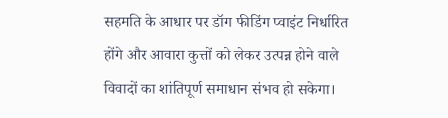सहमति के आधार पर डॉग फीडिंग प्वाइंट निर्धारित होंगे और आवारा कुत्तों को लेकर उत्पन्न होने वाले विवादों का शांतिपूर्ण समाधान संभव हो सकेगा।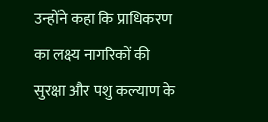उन्होंने कहा कि प्राधिकरण का लक्ष्य नागरिकों की सुरक्षा और पशु कल्याण के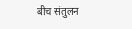बीच संतुलन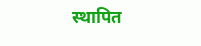स्थापित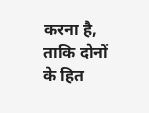करना है, ताकि दोनों के हित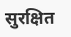सुरक्षित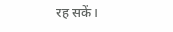रह सकें।